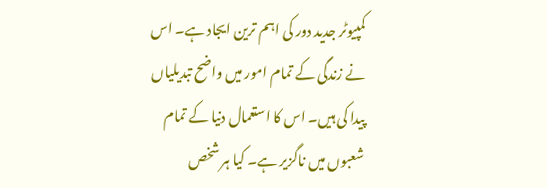کمپیوٹر جدید دور کی اہم ترین ایجاد ہے۔ اس نے زندگی کے تمام امور میں واضح تبدیلیاں پیدا کی ہیں۔ اس کا استعمال دنیا کے تمام شعبوں میں ناگزیر ہے۔ کیا ہر شخص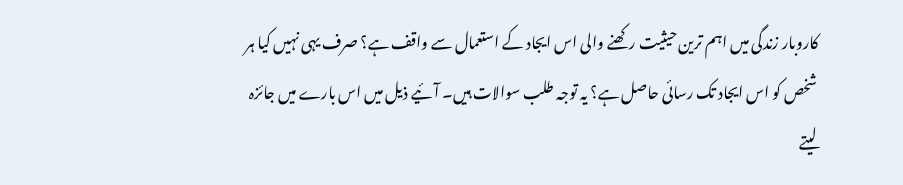کاروبار زندگی میں اہم ترین حیثیت رکھنے والی اس ایجاد کے استعمال سے واقف ہے؟ صرف یہی نہیں کیا ہر شخص کو اس ایجاد تک رسائی حاصل ہے؟ یہ توجہ طلب سوالات ہیں۔ آئیے ذیل میں اس بارے میں جائزہ لیتے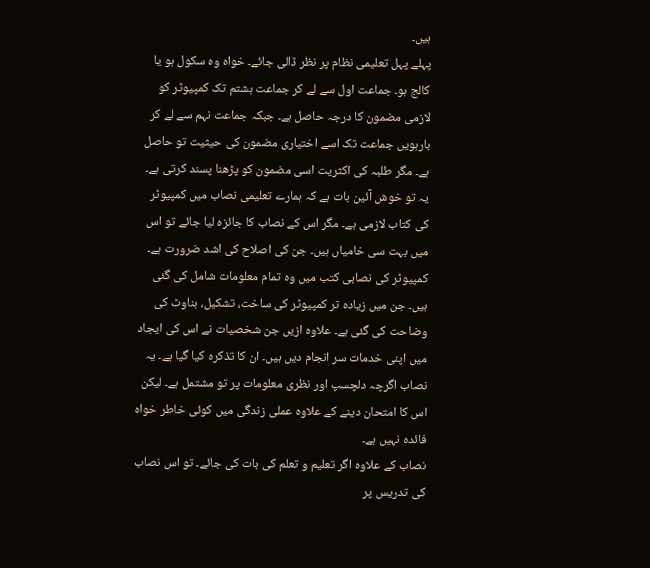ہیں۔
پہلے پہل تعلیمی نظام پر نظر ڈالی جائے۔ خواہ وہ سکول ہو یا کالج ہو۔ جماعت اول سے لے کر جماعت ہشتم تک کمپیوٹر کو لازمی مضمون کا درجہ حاصل ہے۔ جبکہ جماعت نہم سے لے کر بارہویں جماعت تک اسے اختیاری مضمون کی حیثیت تو حاصل ہے۔ مگر طلبہ کی اکثریت اسی مضمون کو پڑھنا پسند کرتی ہے۔
یہ تو خوش آئین بات ہے کہ ہمارے تعلیمی نصاب میں کمپیوٹر کی کتاب لازمی ہے۔ مگر اس کے نصاب کا جائزہ لیا جائے تو اس میں بہت سی خامیاں ہیں۔ جن کی اصلاح کی اشد ضرورت ہے۔
کمپیوٹر کی نصابی کتب میں وہ تمام معلومات شامل کی گئی ہیں۔ جن میں زیادہ تر کمپیوٹر کی ساخت، تشکیل، بناوٹ کی وضاحت کی گئی ہے۔ علاوہ ازیں جن شخصیات نے اس کی ایجاد میں اپنی خدمات سر انجام دیں ہیں۔ ان کا تذکرہ کیا گیا ہے۔ یہ نصاب اگرچہ دلچسپ اور نظری معلومات پر تو مشتمل ہے۔ لیکن اس کا امتحان دینے کے علاوہ عملی زندگی میں کوئی خاطر خواہ فائدہ نہیں ہے۔
نصاب کے علاوہ اگر تعلیم و تعلم کی بات کی جائے۔ تو اس نصاب کی تدریس پر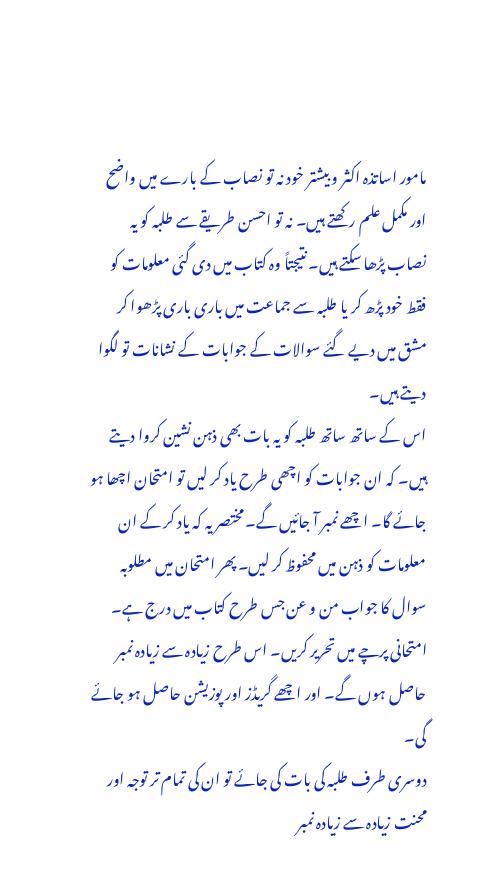مامور اساتذہ اکثر و بیشتر خود نہ تو نصاب کے بارے میں واضح اور مکمل علم رکھتے ہیں۔ نہ تو احسن طریقے سے طلبہ کو یہ نصاب پڑھا سکتے ہیں۔ نتیجتاً وہ کتاب میں دی گئی معلومات کو فقط خود پڑھ کر یا طلبہ سے جماعت میں باری باری پڑھوا کر مشق میں دیے گئے سوالات کے جوابات کے نشانات تو لگوا دیتے ہیں۔
اس کے ساتھ ساتھ طلبہ کو یہ بات بھی ذہن نشین کروا دیتے ہیں۔ کہ ان جوابات کو اچھی طرح یاد کر لیں تو امتحان اچھا ہو جائے گا۔ اچھے نمبر آ جائیں گے۔ مختصر یہ کہ یاد کر کے ان معلومات کو ذہن میں محفوظ کر لیں۔ پھر امتحان میں مطلوبہ سوال کا جواب من و عن جس طرح کتاب میں درج ہے۔ امتحانی پرچے میں تحریر کریں۔ اس طرح زیادہ سے زیادہ نمبر حاصل ہوں گے۔ اور اچھے گریڈز اور پوزیشن حاصل ہو جائے گی۔
دوسری طرف طلبہ کی بات کی جائے تو ان کی تمام تر توجہ اور محنت زیادہ سے زیادہ نمبر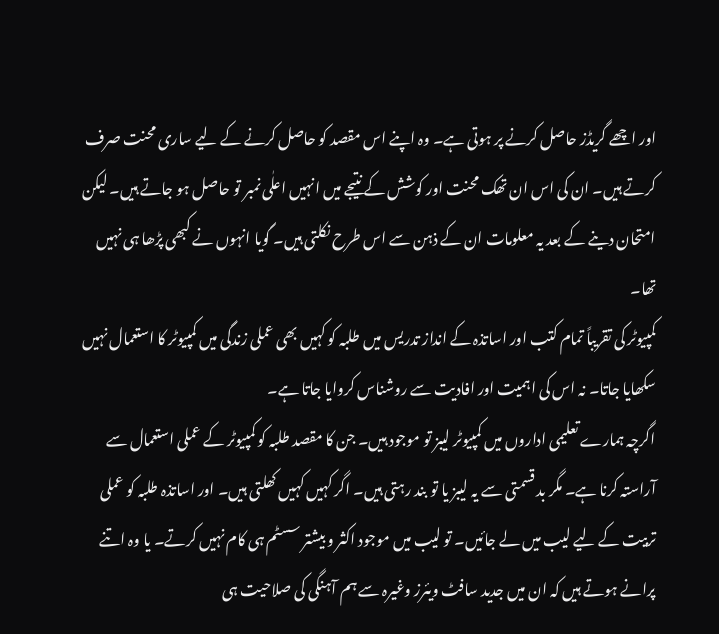اور اچھے گریڈز حاصل کرنے پر ہوتی ہے۔ وہ اپنے اس مقصد کو حاصل کرنے کے لیے ساری محنت صرف کرتے ہیں۔ ان کی اس ان تھک محنت اور کوشش کے نتیجے میں انہیں اعلٰی نمبر تو حاصل ہو جاتے ہیں۔ لیکن امتحان دینے کے بعد یہ معلومات ان کے ذہن سے اس طرح نکلتی ہیں۔ گویا انہوں نے کبھی پڑھا ہی نہیں تھا۔
کمپیوٹر کی تقریباً تمام کتب اور اساتذہ کے انداز تدریس میں طلبہ کو کہیں بھی عملی زندگی میں کمپیوٹر کا استعمال نہیں سکھایا جاتا۔ نہ اس کی اہمیت اور افادیت سے روشناس کروایا جاتا ہے۔
اگرچہ ہمارے تعلیمی اداروں میں کمپیوٹر لیبز تو موجود ہیں۔ جن کا مقصد طلبہ کو کمپیوٹر کے عملی استعمال سے آراستہ کرنا ہے۔ مگر بد قسمتی سے یہ لیبز یا تو بند رہتی ہیں۔ اگر کہیں کہیں کھلتی ہیں۔ اور اساتذہ طلبہ کو عملی تربیت کے لیے لیب میں لے جائیں۔ تو لیب میں موجود اکثر و بیشتر سسٹم ہی کام نہیں کرتے۔ یا وہ اتنے پرانے ہوتے ہیں کہ ان میں جدید سافٹ ویئرز وغیرہ سے ہم آہنگی کی صلاحیت ہی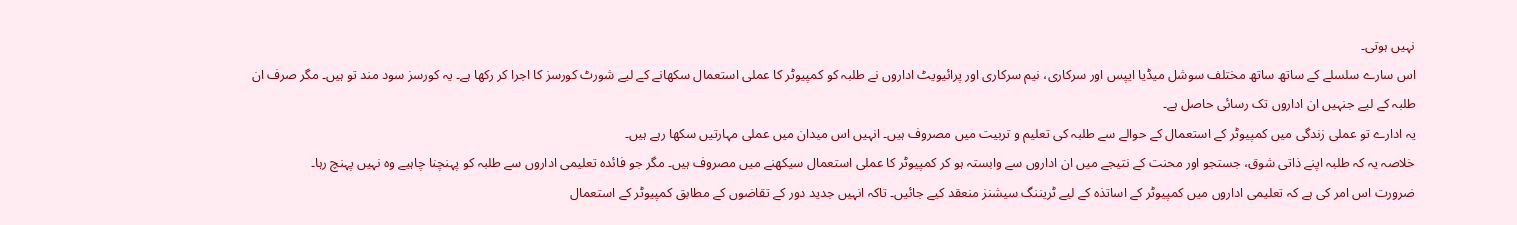نہیں ہوتی۔
اس سارے سلسلے کے ساتھ ساتھ مختلف سوشل میڈیا ایپس اور سرکاری، نیم سرکاری اور پرائیویٹ اداروں نے طلبہ کو کمپیوٹر کا عملی استعمال سکھانے کے لیے شورٹ کورسز کا اجرا کر رکھا ہے۔ یہ کورسز سود مند تو ہیں۔ مگر صرف ان طلبہ کے لیے جنہیں ان اداروں تک رسائی حاصل ہے۔
یہ ادارے تو عملی زندگی میں کمپیوٹر کے استعمال کے حوالے سے طلبہ کی تعلیم و تربیت میں مصروف ہیں۔ انہیں اس میدان میں عملی مہارتیں سکھا رہے ہیں۔
خلاصہ یہ کہ طلبہ اپنے ذاتی شوق، جستجو اور محنت کے نتیجے میں ان اداروں سے وابستہ ہو کر کمپیوٹر کا عملی استعمال سیکھنے میں مصروف ہیں۔ مگر جو فائدہ تعلیمی اداروں سے طلبہ کو پہنچنا چاہیے وہ نہیں پہنچ رہا۔
ضرورت اس امر کی ہے کہ تعلیمی اداروں میں کمپیوٹر کے اساتذہ کے لیے ٹریننگ سیشنز منعقد کیے جائیں۔ تاکہ انہیں جدید دور کے تقاضوں کے مطابق کمپیوٹر کے استعمال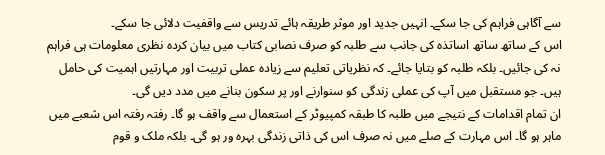سے آگاہی فراہم کی جا سکے۔ انہیں جدید اور موثر طریقہ ہائے تدریس سے واقفیت دلائی جا سکے۔
اس کے ساتھ ساتھ اساتذہ کی جانب سے طلبہ کو صرف نصابی کتاب میں بیان کردہ نظری معلومات ہی فراہم نہ کی جائیں۔ بلکہ طلبہ کو بتایا جائے۔ کہ نظریاتی تعلیم سے زیادہ عملی تربیت اور مہارتیں اہمیت کی حامل ہیں۔ جو مستقبل میں آپ کی عملی زندگی کو سنوارنے اور پر سکون بنانے میں مدد دیں گی۔
ان تمام اقدامات کے نتیجے میں طلبہ کا طبقہ کمپیوٹر کے استعمال سے واقف ہو گا۔ رفتہ رفتہ اس شعبے میں ماہر ہو گا۔ اس مہارت کے صلے میں نہ صرف اس کی ذاتی زندگی بہرہ ور ہو گی۔ بلکہ ملک و قوم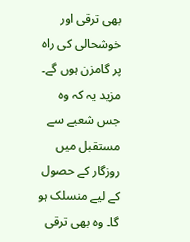بھی ترقی اور خوشحالی کی راہ پر گامزن ہوں گے۔ مزید یہ کہ وہ جس شعبے سے مستقبل میں روزگار کے حصول کے لیے منسلک ہو گا۔ وہ بھی ترقی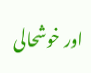اور خوشحالی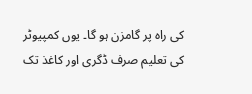کی راہ پر گامزن ہو گا۔ یوں کمپیوٹر کی تعلیم صرف ڈگری اور کاغذ تک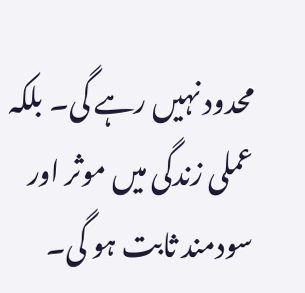محدود نہیں رہے گی۔ بلکہ عملی زندگی میں موثر اور سودمند ثابت ہو گی۔